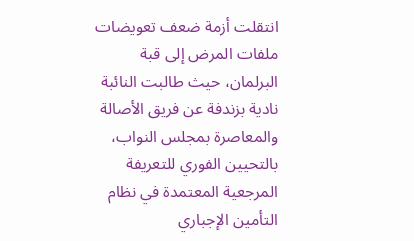انتقلت أزمة ضعف تعويضات ملفات المرض إلى قبة البرلمان، حيث طالبت النائبة نادية بزندفة عن فريق الأصالة والمعاصرة بمجلس النواب، بالتحيين الفوري للتعريفة المرجعية المعتمدة في نظام التأمين الإجباري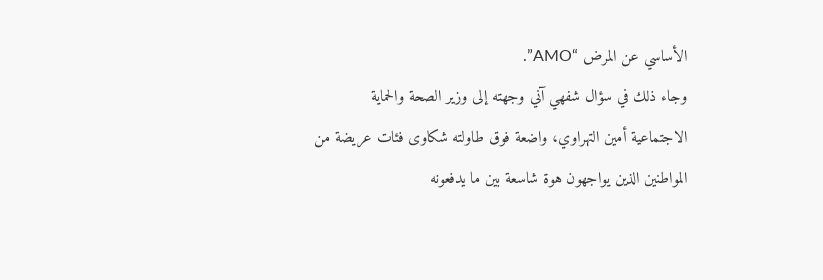الأساسي عن المرض “AMO”.
وجاء ذلك في سؤال شفهي آني وجهته إلى وزير الصحة والحماية الاجتماعية أمين التهراوي، واضعة فوق طاولته شكاوى فئات عريضة من المواطنين الذين يواجهون هوة شاسعة بين ما يدفعونه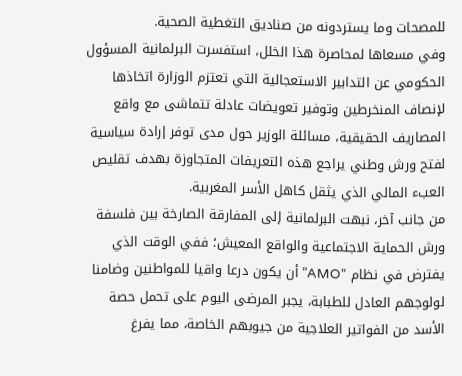للمصحات وما يستردونه من صناديق التغطية الصحية.
وفي مسعاها لمحاصرة هذا الخلل، استفسرت البرلمانية المسؤول الحكومي عن التدابير الاستعجالية التي تعتزم الوزارة اتخاذها لإنصاف المنخرطين وتوفير تعويضات عادلة تتماشى مع واقع المصاريف الحقيقية، مسائلة الوزير حول مدى توفر إرادة سياسية لفتح ورش وطني يراجع هذه التعريفات المتجاوزة بهدف تقليص العبء المالي الذي يثقل كاهل الأسر المغربية.
من جانب آخر، نبهت البرلمانية إلى المفارقة الصارخة بين فلسفة ورش الحماية الاجتماعية والواقع المعيش؛ ففي الوقت الذي يفترض في نظام “AMO” أن يكون درعا واقيا للمواطنين وضامنا لولوجهم العادل للطبابة، يجبر المرضى اليوم على تحمل حصة الأسد من الفواتير العلاجية من جيوبهم الخاصة، مما يفرغ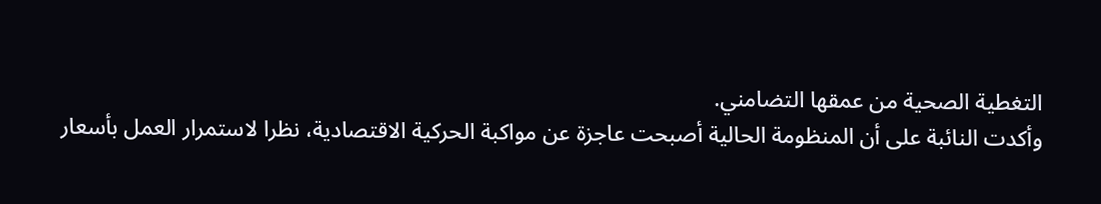التغطية الصحية من عمقها التضامني.
وأكدت النائبة على أن المنظومة الحالية أصبحت عاجزة عن مواكبة الحركية الاقتصادية، نظرا لاستمرار العمل بأسعار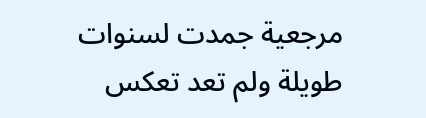مرجعية جمدت لسنوات طويلة ولم تعد تعكس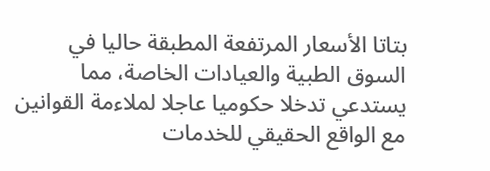بتاتا الأسعار المرتفعة المطبقة حاليا في السوق الطبية والعيادات الخاصة، مما يستدعي تدخلا حكوميا عاجلا لملاءمة القوانين مع الواقع الحقيقي للخدمات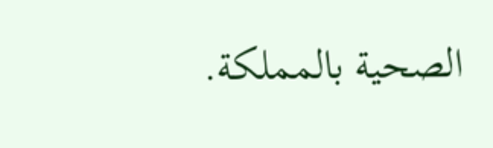الصحية بالمملكة.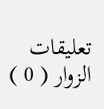تعليقات الزوار ( 0 )